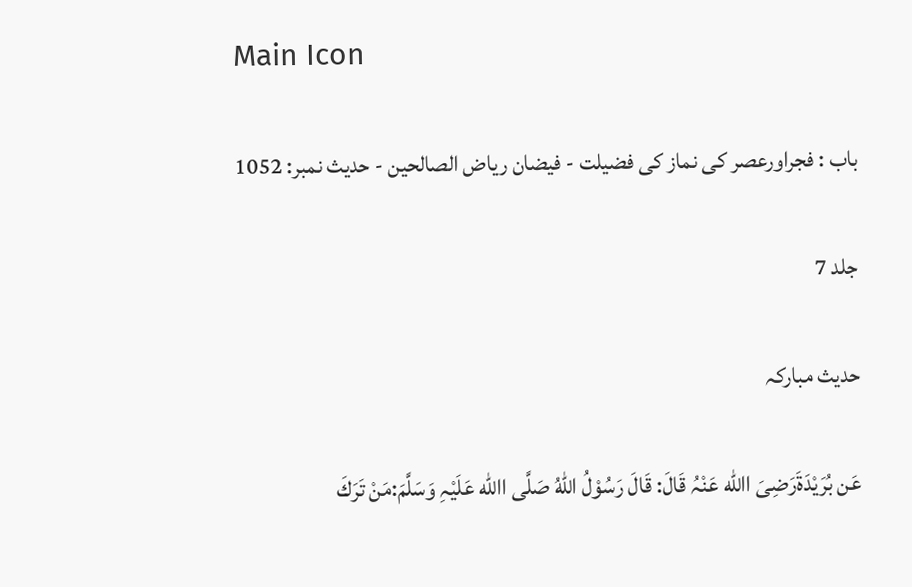Main Icon

باب : فجراورعصر کی نماز کی فضیلت - فیضان ریاض الصالحین - حدیث نمبر: 1052

جلد 7

حدیث مبارکہ

عَن بُرَيْدَةَرَضِیَ االله عَنْہُ قَالَ: قَالَ رَسُوْلُ اللهُ صَلَّی االله عَلَیْہِ وَسَلَّمَ:مَنْ تَرَكَ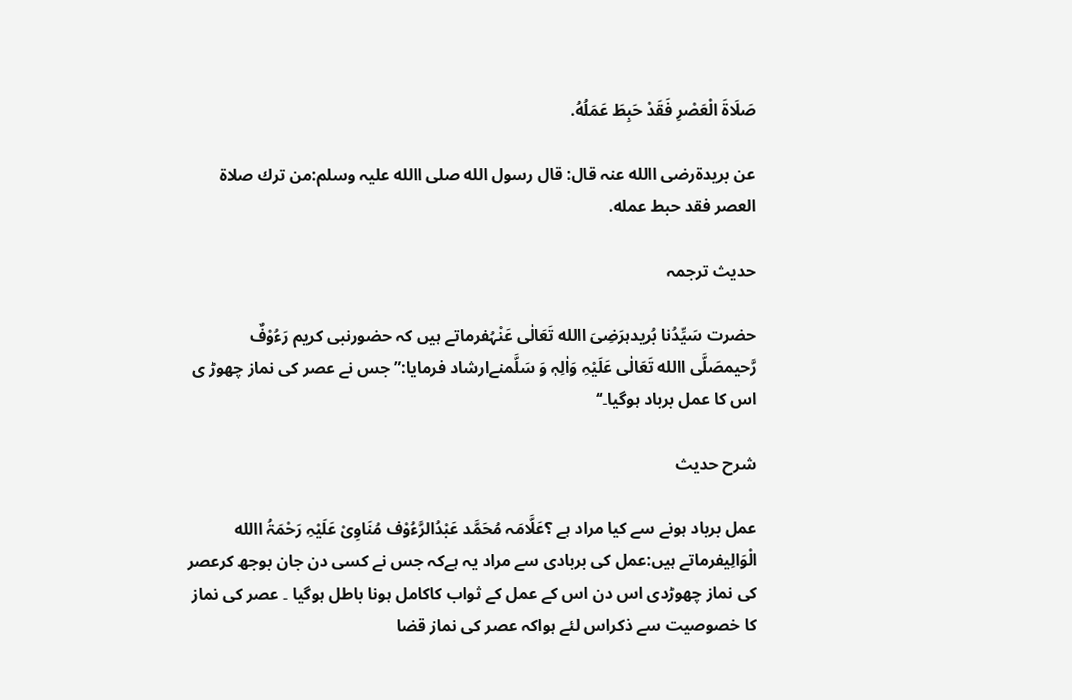صَلَاةَ الْعَصْرِ فَقَدْ حَبِطَ عَمَلُهُ.

عن بريدةرضی االله عنہ قال: قال رسول الله صلی االله علیہ وسلم:من ترك صلاة العصر فقد حبط عمله.

حدیث ترجمہ

حضرت سَیِّدُنا بُریدہرَضِیَ االله تَعَالٰی عَنْہُفرماتے ہیں کہ حضورنبی کریم رَءُوْفٌ رَّحیمصَلَّی االله تَعَالٰی عَلَیْہِ وَاٰلِہٖ وَ سَلَّمنےارشاد فرمایا:”جس نے عصر کی نماز چھوڑ ی اس کا عمل برباد ہوگیا۔‘‘

شرح حدیث

عمل برباد ہونے سے کیا مراد ہے ؟عَلَّامَہ مُحَمَّد عَبْدُالرَّءُوْف مُنَاوِیْ عَلَیْہِ رَحْمَۃُ االله الْوَالِیفرماتے ہیں:عمل کی بربادی سے مراد یہ ہےکہ جس نے کسی دن جان بوجھ کرعصر کی نماز چھوڑدی اس دن اس کے عمل کے ثواب کاکامل ہونا باطل ہوگیا ۔ عصر کی نماز کا خصوصیت سے ذکراس لئے ہواکہ عصر کی نماز قضا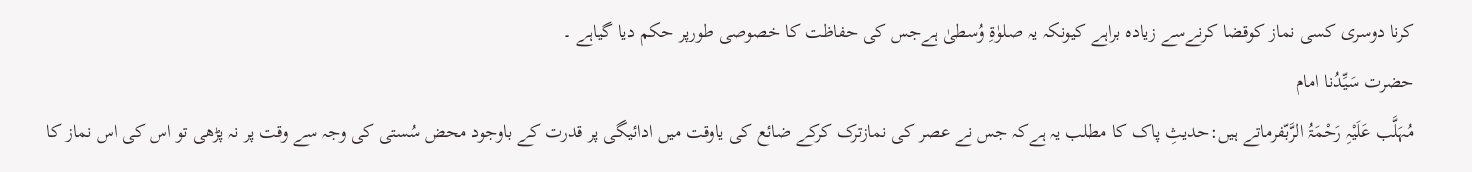کرنا دوسری کسی نماز کوقضا کرنےسے زیادہ براہے کیونکہ یہ صلوٰۃِ وُسطیٰ ہےجس کی حفاظت کا خصوصی طورپر حکم دیا گیاہے ۔
حضرت سَیِّدُنا امام
مُہَلَّب عَلَیْہِ رَحْمَۃُ الرَّبّفرماتے ہیں:حدیثِ پاک کا مطلب یہ ہےکہ جس نے عصر کی نمازترک کرکے ضائع کی یاوقت میں ادائیگی پر قدرت کے باوجود محض سُستی کی وجہ سے وقت پر نہ پڑھی تو اس کی اس نماز کا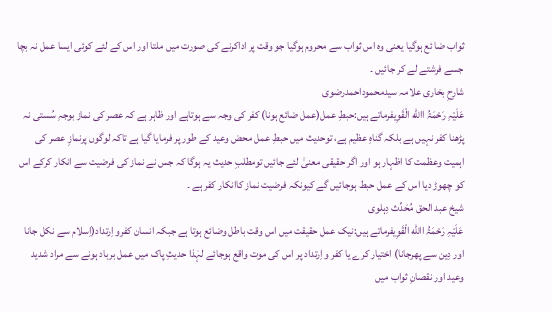ثواب ضا ئع ہوگیا یعنی وہ اس ثواب سے محروم ہوگیا جو وقت پر اداکرنے کی صورت میں ملتا اور اس کے لئے کوئی ایسا عمل نہ بچا جسے فرشتے لے کر جائیں ۔
شارِحِ بخاری علامہ سیدمحموداحمدرضوی
عَلَیْہِ رَحْمَۃُ االله الْقَوِیفرماتے ہیں:حبطِ عمل(عمل ضائع ہونا) کفر کی وجہ سے ہوتاہے اور ظاہر ہے کہ عصر کی نماز بوجہِ سُستی نہ پڑھنا کفر نہیں ہے بلکہ گناہِ عظیم ہے، توحدیث میں حبطِ عمل محض وعید کے طور پر فرمایا گیا ہے تاکہ لوگوں پرنمازِ عصر کی اہمیت وعظمت کا اظہار ہو اور اگر حقیقی معنیٰ لئے جائیں تومطلبِ حدیث یہ ہوگا کہ جس نے نماز کی فرضیت سے انکار کرکے اس کو چھوڑ دیا اس کے عمل حبط ہوجائیں گے کیونکہ فرضیت نماز کاانکار کفر ہے ۔
شیخ عبد الحق مُحَدِّث دِہلوی
عَلَیْہِ رَحْمَۃُ االله الْقَوِیفرماتے ہیں:نیک عمل حقیقت میں اس وقت باطل وضائع ہوتا ہے جبکہ انسان کفرو اِرتداد(اِسلام سے نکل جانا اور دِین سے پھرجانا) اختیار کرے یا کفر و اِرتداد پر اس کی موت واقع ہوجائے لہٰذا حدیثِ پاک میں عمل برباد ہونے سے مراد شدید وعید اور نقصانِ ثواب میں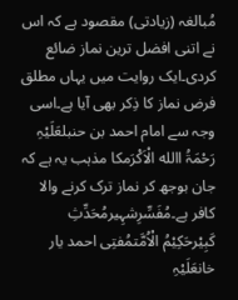مُبالغہ (زیادتی) مقصود ہے کہ اس نے اتنی افضل ترین نماز ضائع کردی۔ایک روایت میں یہاں مطلق فرض نماز کا ذِکر بھی آیا ہے۔اسی وجہ سے امام احمد بن حنبلعَلَیْہِ رَحْمَۃُ االله الْاَکْرَمکا مذہب یہ ہے کہ جان بوجھ کر نماز ترک کرنے والا کافر ہے۔مُفَسِّرِشہِیرمُحَدِّثِ کَبِیْرحَکِیْمُ الْاُمَّتمُفتِی احمد یار خانعَلَیْہِ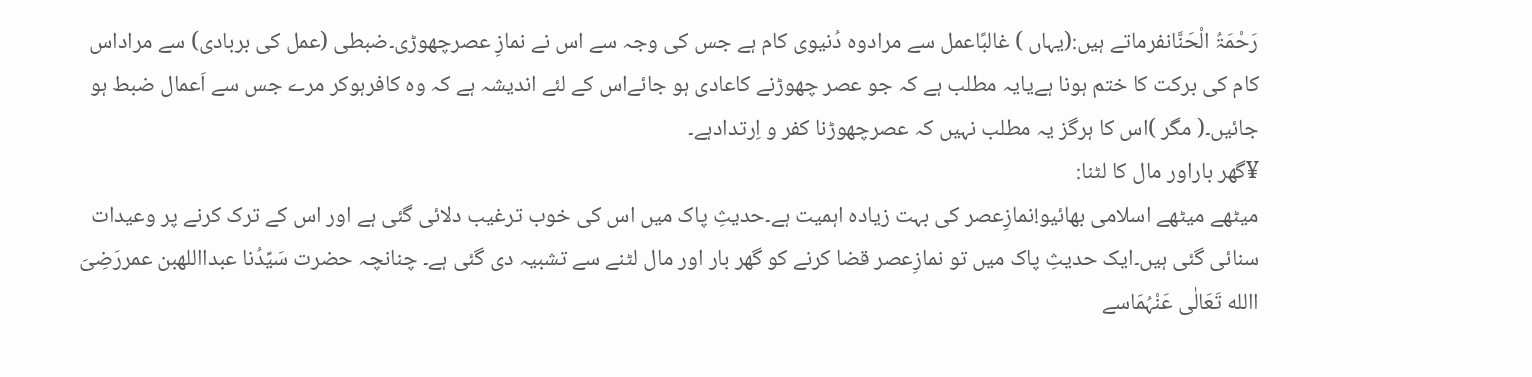رَحْمَۃُ الْحَنَّانفرماتے ہیں:(یہاں ) غالبًاعمل سے مرادوہ دُنیوی کام ہے جس کی وجہ سے اس نے نمازِ عصرچھوڑی۔ضبطی (عمل کی بربادی) سے مراداس کام کی برکت کا ختم ہونا ہےیایہ مطلب ہے کہ جو عصر چھوڑنے کاعادی ہو جائےاس کے لئے اندیشہ ہے کہ وہ کافرہوکر مرے جس سے اَعمال ضبط ہو جائیں۔( مگر )اس کا ہرگز یہ مطلب نہیں کہ عصرچھوڑنا کفر و اِرتدادہے۔
¥گھر باراور مال کا لٹنا:
میٹھے میٹھے اسلامی بھائیو!نمازِعصر کی بہت زیادہ اہمیت ہے۔حدیثِ پاک میں اس کی خوب ترغیب دلائی گئی ہے اور اس کے ترک کرنے پر وعیدات سنائی گئی ہیں۔ایک حدیثِ پاک میں تو نمازِعصر قضا کرنے کو گھر بار اور مال لٹنے سے تشبیہ دی گئی ہے۔ چنانچہ حضرت سَیِّدُنا عبدااللهبن عمررَضِیَ االله تَعَالٰی عَنْہُمَاسے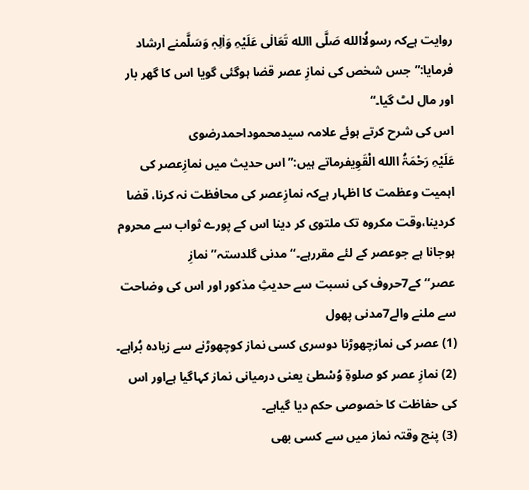روایت ہےکہ رسولُاالله صَلَّی االله تَعَالٰی عَلَیْہِ وَاٰلِہٖ وَسَلَّمنے ارشاد فرمایا:”جس شخص کی نمازِ عصر قضا ہوگئی گویا اس کا گھر بار اور مال لٹ گیا۔“
اس کی شرح کرتے ہوئے علامہ سیدمحموداحمدرضوی
عَلَیْہِ رَحْمَۃُ االله الْقَوِیفرماتے ہیں:”اس حدیث میں نمازِعصر کی اہمیت وعظمت کا اظہار ہےکہ نمازِعصر کی محافظت نہ کرنا، قضا کردینا،وقت مکروہ تک ملتوی کر دینا اس کے پورے ثواب سے محروم ہوجانا ہے جوعصر کے لئے مقررہے۔‘‘مدنی گلدستہ’’ نمازِ عصر‘‘کے7حروف کی نسبت سے حدیثِ مذکور اور اس کی وضاحت سے ملنے والے7مدنی پھول
(1) عصر کی نمازچھوڑنا دوسری کسی نماز کوچھوڑنے سے زیادہ بُراہے۔
(2) نمازِ عصر کو صلوۃِ وُسْطیٰ یعنی درمیانی نماز کہاگیا ہےاور اس کی حفاظت کا خصوصی حکم دیا گیاہے۔
(3) پنج وقتہ نماز میں سے کسی بھی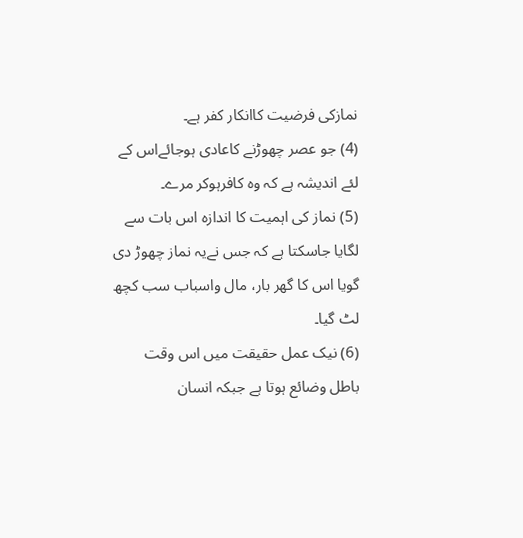نمازکی فرضیت کاانکار کفر ہے۔
(4) جو عصر چھوڑنے کاعادی ہوجائےاس کے لئے اندیشہ ہے کہ وہ کافرہوکر مرے۔
(5) نماز کی اہمیت کا اندازہ اس بات سے لگایا جاسکتا ہے کہ جس نےیہ نماز چھوڑ دی گویا اس کا گھر بار، مال واسباب سب کچھ لٹ گیا۔
(6) نیک عمل حقیقت میں اس وقت باطل وضائع ہوتا ہے جبکہ انسان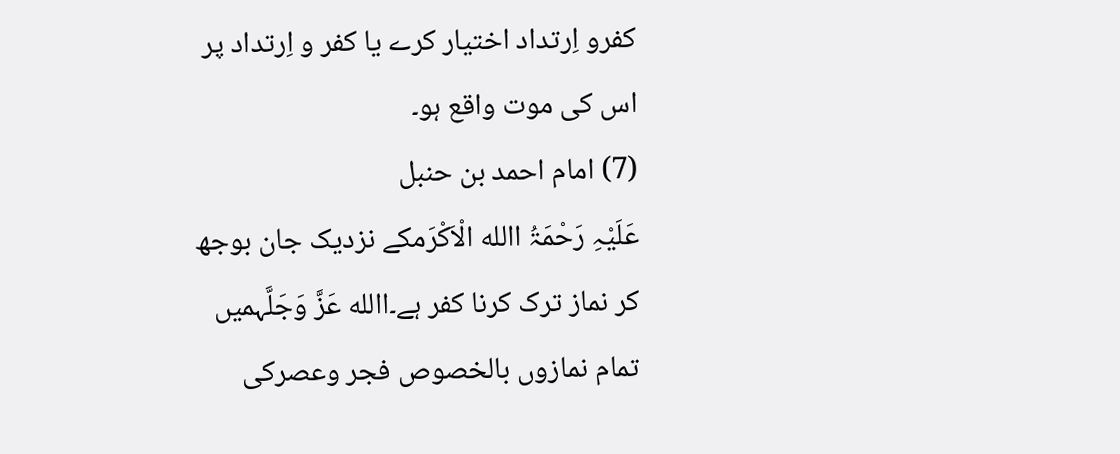کفرو اِرتداد اختیار کرے یا کفر و اِرتداد پر اس کی موت واقع ہو۔
(7) امام احمد بن حنبل
عَلَیْہِ رَحْمَۃُ االله الْاَکْرَمکے نزدیک جان بوجھ کر نماز ترک کرنا کفر ہے۔االله عَزَّ وَجَلَّہمیں تمام نمازوں بالخصوص فجر وعصرکی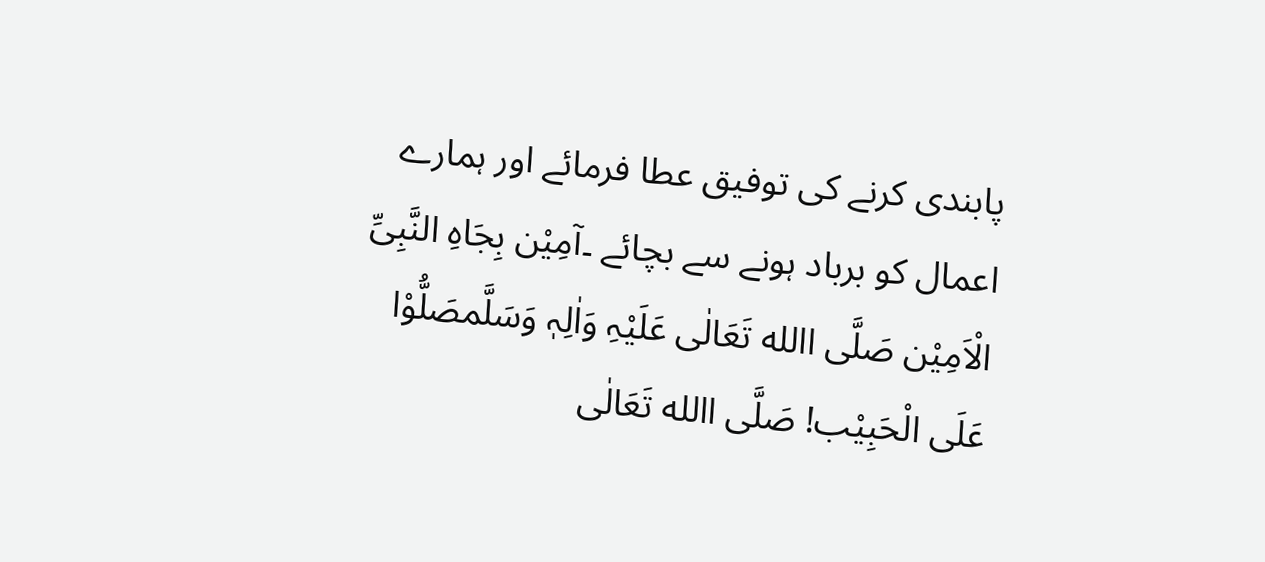پابندی کرنے کی توفیق عطا فرمائے اور ہمارے اعمال کو برباد ہونے سے بچائے ۔آمِیْن بِجَاہِ النَّبِیِّ الْاَمِیْن صَلَّی االله تَعَالٰی عَلَیْہِ وَاٰلِہٖ وَسَلَّمصَلُّوْا عَلَی الْحَبِیْب! صَلَّی االله تَعَالٰی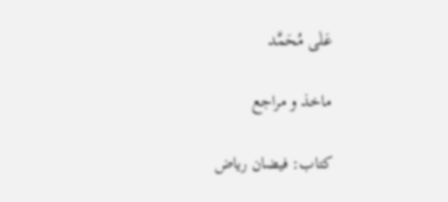عَلٰی مُحَمَّد

ماخذ و مراجع

کتاب: فیضان ریاض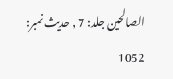الصالحین جلد: 7 , حدیث نمبر: 1052